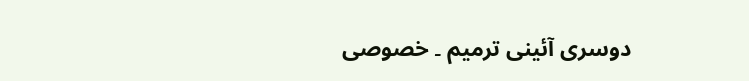دوسری آئینی ترمیم ۔ خصوصی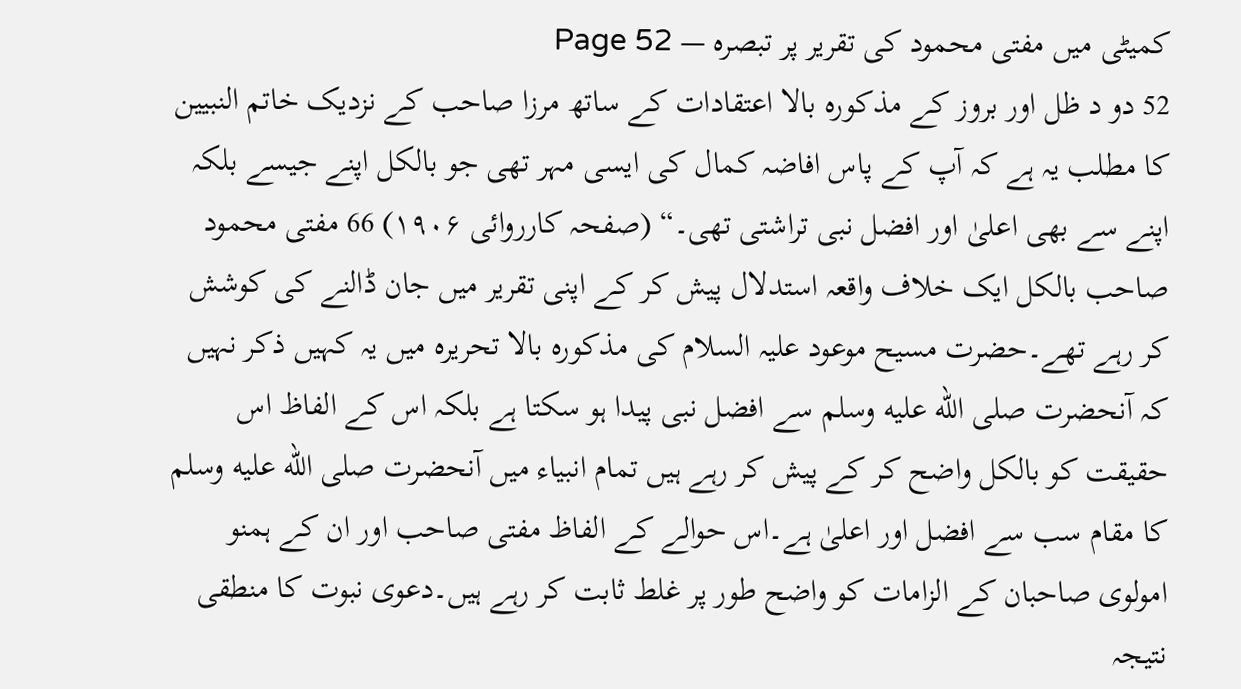کمیٹی میں مفتی محمود کی تقریر پر تبصرہ — Page 52
52 دو د ظل اور بروز کے مذکورہ بالا اعتقادات کے ساتھ مرزا صاحب کے نزدیک خاتم النبیین کا مطلب یہ ہے کہ آپ کے پاس افاضہ کمال کی ایسی مہر تھی جو بالکل اپنے جیسے بلکہ اپنے سے بھی اعلیٰ اور افضل نبی تراشتی تھی۔“ (صفحہ کارروائی ۱۹۰۶) 66 مفتی محمود صاحب بالکل ایک خلاف واقعہ استدلال پیش کر کے اپنی تقریر میں جان ڈالنے کی کوشش کر رہے تھے۔حضرت مسیح موعود علیہ السلام کی مذکورہ بالا تحریرہ میں یہ کہیں ذکر نہیں کہ آنحضرت صلى الله عليه وسلم سے افضل نبی پیدا ہو سکتا ہے بلکہ اس کے الفاظ اس حقیقت کو بالکل واضح کر کے پیش کر رہے ہیں تمام انبیاء میں آنحضرت صلى الله عليه وسلم کا مقام سب سے افضل اور اعلیٰ ہے۔اس حوالے کے الفاظ مفتی صاحب اور ان کے ہمنو امولوی صاحبان کے الزامات کو واضح طور پر غلط ثابت کر رہے ہیں۔دعوی نبوت کا منطقی نتیجہ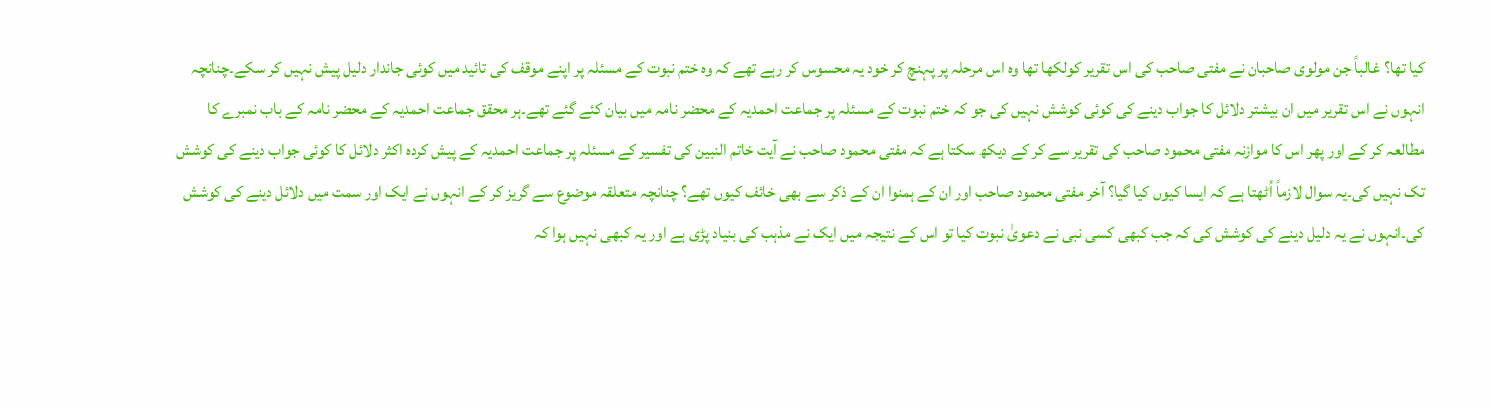کیا تھا؟ غالباً جن مولوی صاحبان نے مفتی صاحب کی اس تقریر کولکھا تھا وہ اس مرحلہ پر پہنچ کر خود یہ محسوس کر رہے تھے کہ وہ ختم نبوت کے مسئلہ پر اپنے موقف کی تائید میں کوئی جاندار دلیل پیش نہیں کر سکے۔چنانچہ انہوں نے اس تقریر میں ان بیشتر دلائل کا جواب دینے کی کوئی کوشش نہیں کی جو کہ ختم نبوت کے مسئلہ پر جماعت احمدیہ کے محضر نامہ میں بیان کئے گئے تھے۔ہر محقق جماعت احمدیہ کے محضر نامہ کے باب نمبرے کا مطالعہ کر کے اور پھر اس کا موازنہ مفتی محمود صاحب کی تقریر سے کر کے دیکھ سکتا ہے کہ مفتی محمود صاحب نے آیت خاتم النبین کی تفسیر کے مسئلہ پر جماعت احمدیہ کے پیش کردہ اکثر دلائل کا کوئی جواب دینے کی کوشش تک نہیں کی۔یہ سوال لازماً اُٹھتا ہے کہ ایسا کیوں کیا گیا؟ آخر مفتی محمود صاحب اور ان کے ہمنوا ان کے ذکر سے بھی خائف کیوں تھے؟ چنانچہ متعلقہ موضوع سے گریز کر کے انہوں نے ایک اور سمت میں دلائل دینے کی کوشش کی۔انہوں نے یہ دلیل دینے کی کوشش کی کہ جب کبھی کسی نبی نے دعویٰ نبوت کیا تو اس کے نتیجہ میں ایک نے مذہب کی بنیاد پڑی ہے اور یہ کبھی نہیں ہوا کہ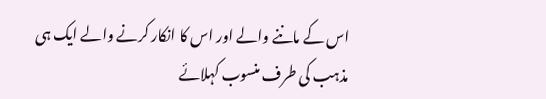اس کے ماننے والے اور اس کا انکار کرنے والے ایک ہی مذہب کی طرف منسوب کہلائے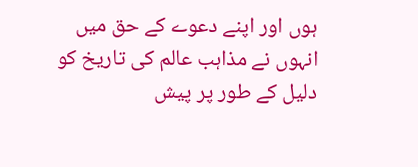ہوں اور اپنے دعوے کے حق میں انہوں نے مذاہب عالم کی تاریخ کو دلیل کے طور پر پیش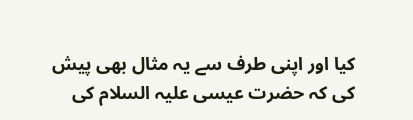کیا اور اپنی طرف سے یہ مثال بھی پیش کی کہ حضرت عیسی علیہ السلام کی